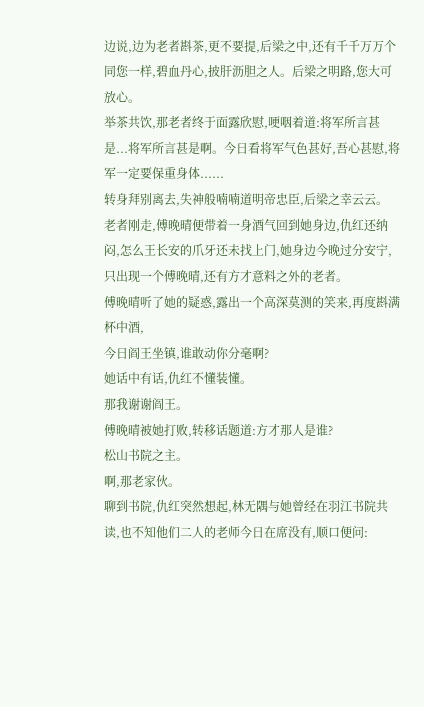边说,边为老者斟茶,更不要提,后梁之中,还有千千万万个同您一样,碧血丹心,披肝沥胆之人。后梁之明路,您大可放心。
举茶共饮,那老者终于面露欣慰,哽咽着道:将军所言甚是...将军所言甚是啊。今日看将军气色甚好,吾心甚慰,将军一定要保重身体......
转身拜别离去,失神般喃喃道明帝忠臣,后梁之幸云云。
老者刚走,傅晚晴便带着一身酒气回到她身边,仇红还纳闷,怎么王长安的爪牙还未找上门,她身边今晚过分安宁,只出现一个傅晚晴,还有方才意料之外的老者。
傅晚晴听了她的疑惑,露出一个高深莫测的笑来,再度斟满杯中酒,
今日阎王坐镇,谁敢动你分毫啊?
她话中有话,仇红不懂装懂。
那我谢谢阎王。
傅晚晴被她打败,转移话题道:方才那人是谁?
松山书院之主。
啊,那老家伙。
聊到书院,仇红突然想起,林无隅与她曾经在羽江书院共读,也不知他们二人的老师今日在席没有,顺口便问: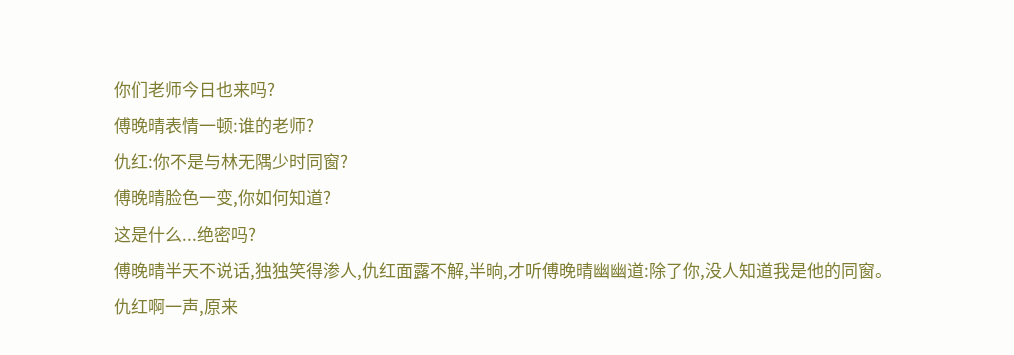你们老师今日也来吗?
傅晚晴表情一顿:谁的老师?
仇红:你不是与林无隅少时同窗?
傅晚晴脸色一变,你如何知道?
这是什么...绝密吗?
傅晚晴半天不说话,独独笑得渗人,仇红面露不解,半晌,才听傅晚晴幽幽道:除了你,没人知道我是他的同窗。
仇红啊一声,原来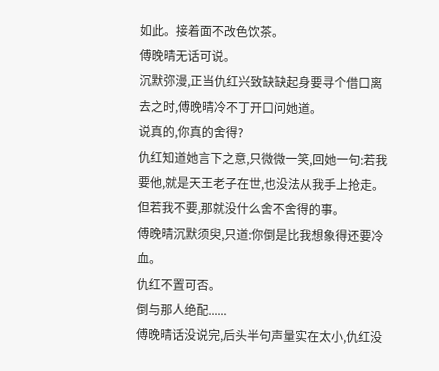如此。接着面不改色饮茶。
傅晚晴无话可说。
沉默弥漫,正当仇红兴致缺缺起身要寻个借口离去之时,傅晚晴冷不丁开口问她道。
说真的,你真的舍得?
仇红知道她言下之意,只微微一笑,回她一句:若我要他,就是天王老子在世,也没法从我手上抢走。但若我不要,那就没什么舍不舍得的事。
傅晚晴沉默须臾,只道:你倒是比我想象得还要冷血。
仇红不置可否。
倒与那人绝配......
傅晚晴话没说完,后头半句声量实在太小,仇红没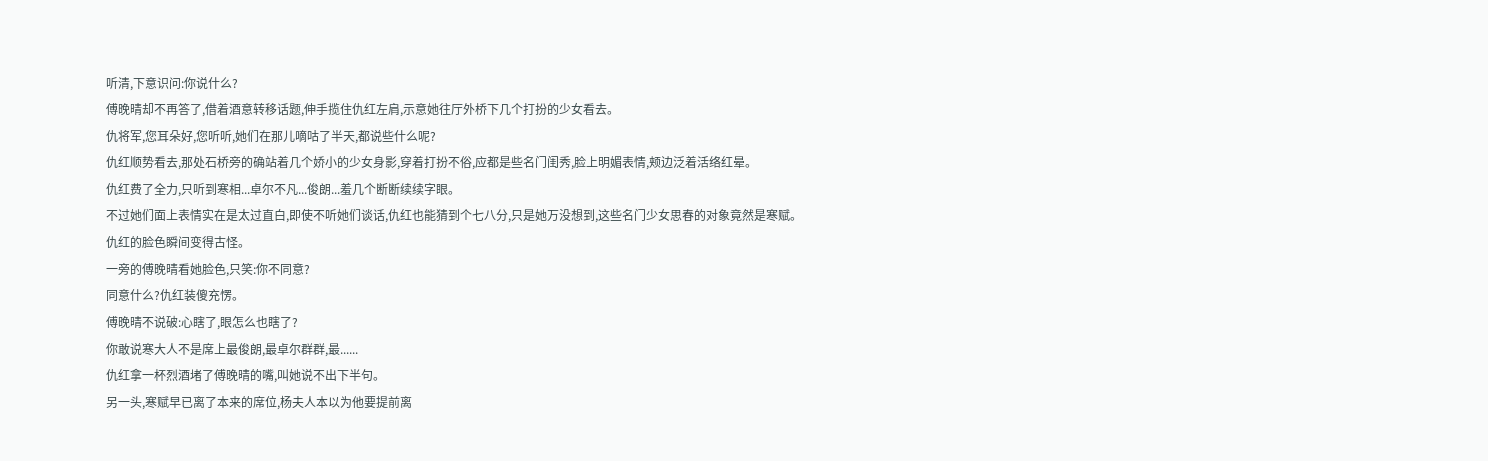听清,下意识问:你说什么?
傅晚晴却不再答了,借着酒意转移话题,伸手揽住仇红左肩,示意她往厅外桥下几个打扮的少女看去。
仇将军,您耳朵好,您听听,她们在那儿嘀咕了半天,都说些什么呢?
仇红顺势看去,那处石桥旁的确站着几个娇小的少女身影,穿着打扮不俗,应都是些名门闺秀,脸上明媚表情,颊边泛着活络红晕。
仇红费了全力,只听到寒相...卓尔不凡...俊朗...羞几个断断续续字眼。
不过她们面上表情实在是太过直白,即使不听她们谈话,仇红也能猜到个七八分,只是她万没想到,这些名门少女思春的对象竟然是寒赋。
仇红的脸色瞬间变得古怪。
一旁的傅晚晴看她脸色,只笑:你不同意?
同意什么?仇红装傻充愣。
傅晚晴不说破:心瞎了,眼怎么也瞎了?
你敢说寒大人不是席上最俊朗,最卓尔群群,最......
仇红拿一杯烈酒堵了傅晚晴的嘴,叫她说不出下半句。
另一头,寒赋早已离了本来的席位,杨夫人本以为他要提前离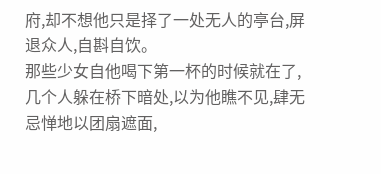府,却不想他只是择了一处无人的亭台,屏退众人,自斟自饮。
那些少女自他喝下第一杯的时候就在了,几个人躲在桥下暗处,以为他瞧不见,肆无忌惮地以团扇遮面,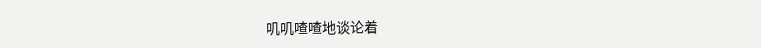叽叽喳喳地谈论着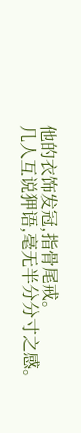他的衣饰发冠,指骨尾戒。
几人互说狎语,毫无半分分寸之感。